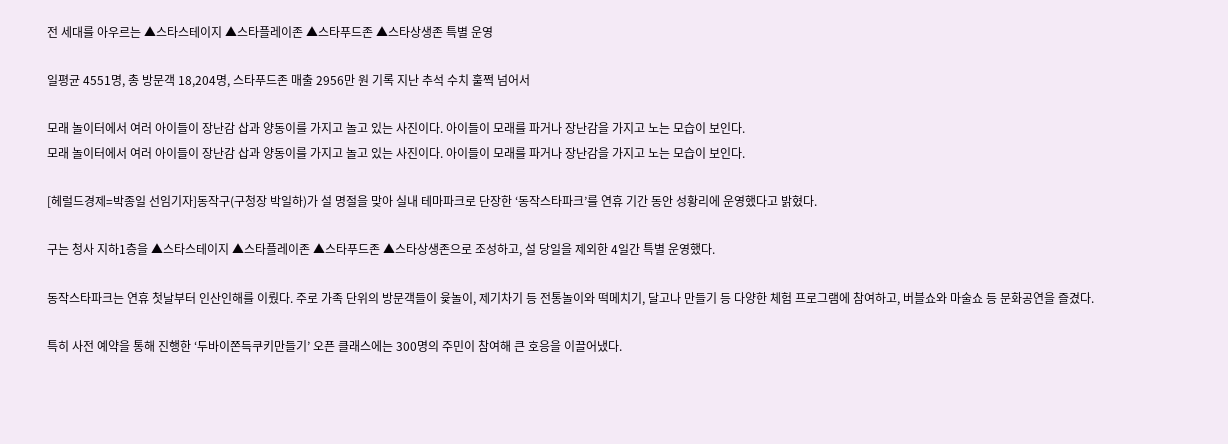전 세대를 아우르는 ▲스타스테이지 ▲스타플레이존 ▲스타푸드존 ▲스타상생존 특별 운영

일평균 4551명, 총 방문객 18,204명, 스타푸드존 매출 2956만 원 기록 지난 추석 수치 훌쩍 넘어서

모래 놀이터에서 여러 아이들이 장난감 삽과 양동이를 가지고 놀고 있는 사진이다. 아이들이 모래를 파거나 장난감을 가지고 노는 모습이 보인다.
모래 놀이터에서 여러 아이들이 장난감 삽과 양동이를 가지고 놀고 있는 사진이다. 아이들이 모래를 파거나 장난감을 가지고 노는 모습이 보인다.

[헤럴드경제=박종일 선임기자]동작구(구청장 박일하)가 설 명절을 맞아 실내 테마파크로 단장한 ‘동작스타파크’를 연휴 기간 동안 성황리에 운영했다고 밝혔다.

구는 청사 지하1층을 ▲스타스테이지 ▲스타플레이존 ▲스타푸드존 ▲스타상생존으로 조성하고, 설 당일을 제외한 4일간 특별 운영했다.

동작스타파크는 연휴 첫날부터 인산인해를 이뤘다. 주로 가족 단위의 방문객들이 윷놀이, 제기차기 등 전통놀이와 떡메치기, 달고나 만들기 등 다양한 체험 프로그램에 참여하고, 버블쇼와 마술쇼 등 문화공연을 즐겼다.

특히 사전 예약을 통해 진행한 ‘두바이쫀득쿠키만들기’ 오픈 클래스에는 300명의 주민이 참여해 큰 호응을 이끌어냈다.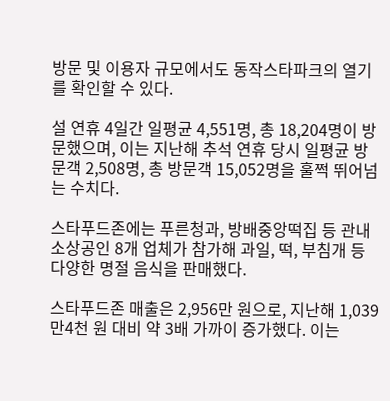방문 및 이용자 규모에서도 동작스타파크의 열기를 확인할 수 있다.

설 연휴 4일간 일평균 4,551명, 총 18,204명이 방문했으며, 이는 지난해 추석 연휴 당시 일평균 방문객 2,508명, 총 방문객 15,052명을 훌쩍 뛰어넘는 수치다.

스타푸드존에는 푸른청과, 방배중앙떡집 등 관내 소상공인 8개 업체가 참가해 과일, 떡, 부침개 등 다양한 명절 음식을 판매했다.

스타푸드존 매출은 2,956만 원으로, 지난해 1,039만4천 원 대비 약 3배 가까이 증가했다. 이는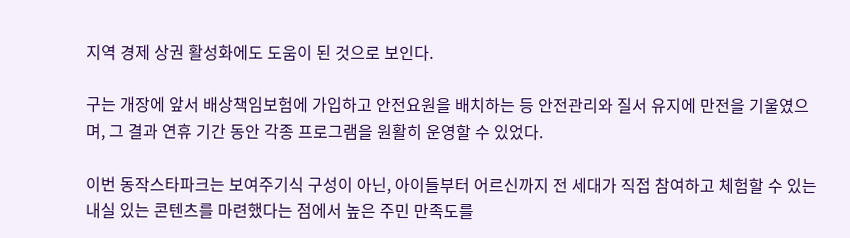지역 경제 상권 활성화에도 도움이 된 것으로 보인다.

구는 개장에 앞서 배상책임보험에 가입하고 안전요원을 배치하는 등 안전관리와 질서 유지에 만전을 기울였으며, 그 결과 연휴 기간 동안 각종 프로그램을 원활히 운영할 수 있었다.

이번 동작스타파크는 보여주기식 구성이 아닌, 아이들부터 어르신까지 전 세대가 직접 참여하고 체험할 수 있는 내실 있는 콘텐츠를 마련했다는 점에서 높은 주민 만족도를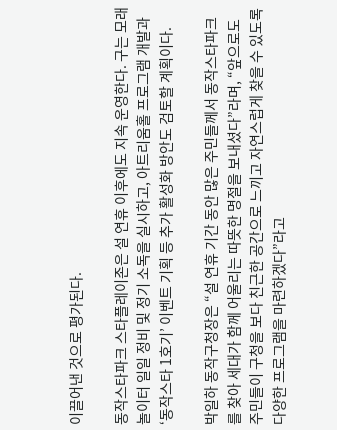이끌어낸 것으로 평가된다.

동작스타파크 스타플레이존은 설 연휴 이후에도 지속 운영한다. 구는 모래놀이터 일일 정비 및 정기 소독을 실시하고, 아트리움홀 프로그램 개발과 ‘동작스타 1호기’ 이벤트 기획 등 추가 활성화 방안도 검토할 계획이다.

박일하 동작구청장은 “설 연휴 기간 동안 많은 주민들께서 동작스타파크를 찾아 세대가 함께 어울리는 따뜻한 명절을 보내셨다”라며, “앞으로도 주민들이 구청을 보다 친근한 공간으로 느끼고 자연스럽게 찾을 수 있도록 다양한 프로그램을 마련하겠다”라고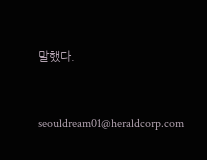말했다.


seouldream01@heraldcorp.com